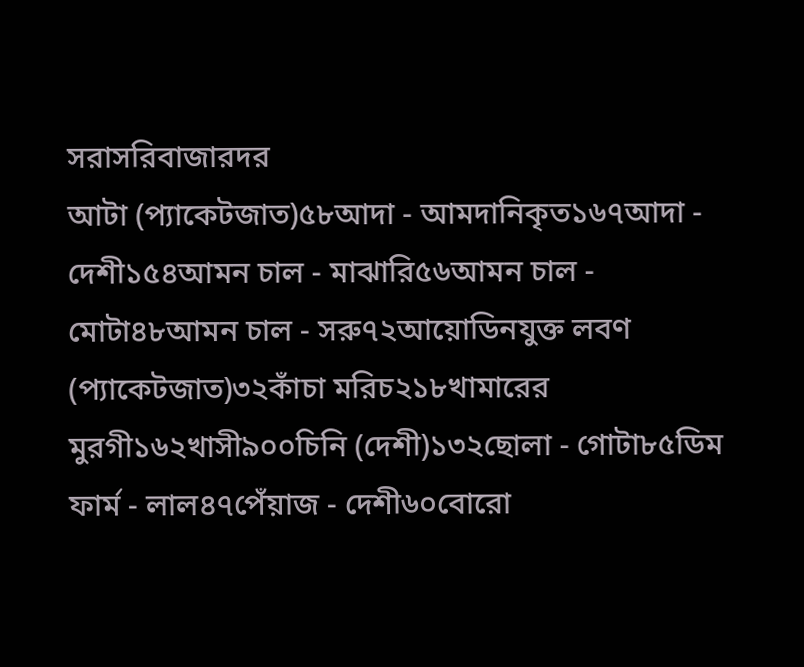সরাসরিবাজারদর
আটা (প্যাকেটজাত)৫৮আদা - আমদানিকৃত১৬৭আদা - দেশী১৫৪আমন চাল - মাঝারি৫৬আমন চাল - মোটা৪৮আমন চাল - সরু৭২আয়োডিনযুক্ত লবণ (প্যাকেটজাত)৩২কাঁচা মরিচ২১৮খামারের মুরগী১৬২খাসী৯০০চিনি (দেশী)১৩২ছোলা - গোটা৮৫ডিম ফার্ম - লাল৪৭পেঁয়াজ - দেশী৬০বোরো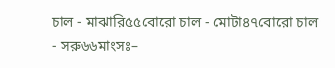চাল - মাঝারি৫৫বোরো চাল - মোটা৪৭বোরো চাল - সরু৬৬মাংসঃ–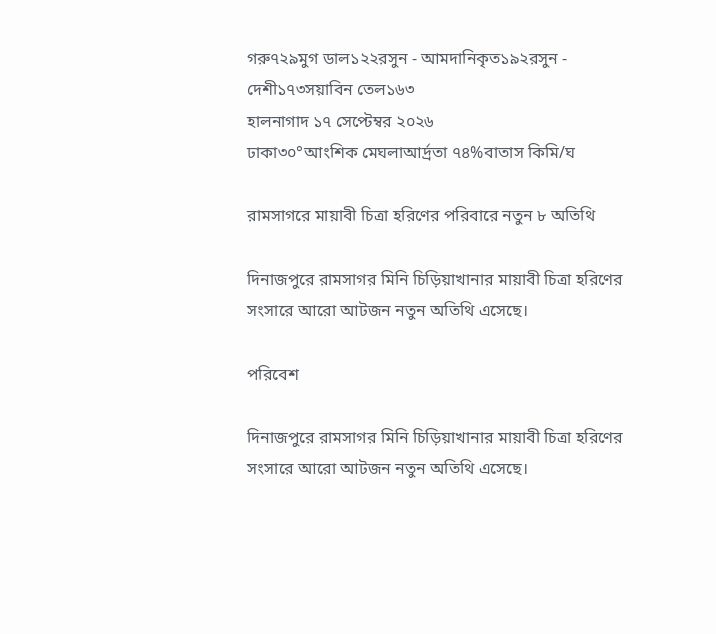গরু৭২৯মুগ ডাল১২২রসুন - আমদানিকৃত১৯২রসুন - দেশী১৭৩সয়াবিন তেল১৬৩
হালনাগাদ ১৭ সেপ্টেম্বর ২০২৬
ঢাকা৩০°আংশিক মেঘলাআর্দ্রতা ৭৪%বাতাস কিমি/ঘ

রামসাগরে মায়াবী চিত্রা হরিণের পরিবারে নতুন ৮ অতিথি

দিনাজপুরে রামসাগর মিনি চিড়িয়াখানার মায়াবী চিত্রা হরিণের সংসারে আরো আটজন নতুন অতিথি এসেছে।

পরিবেশ

দিনাজপুরে রামসাগর মিনি চিড়িয়াখানার মায়াবী চিত্রা হরিণের সংসারে আরো আটজন নতুন অতিথি এসেছে।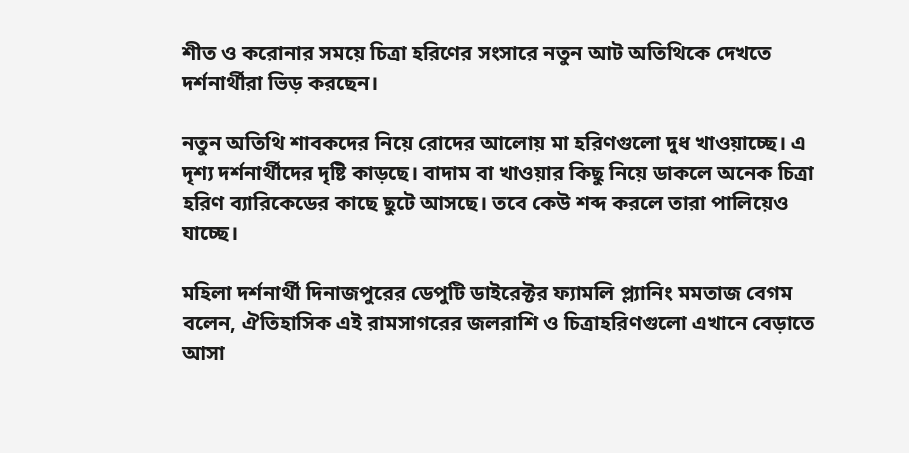শীত ও করোনার সময়ে চিত্রা হরিণের সংসারে নতুন আট অতিথিকে দেখতে দর্শনার্থীরা ভিড় করছেন।

নতুন অতিথি শাবকদের নিয়ে রোদের আলোয় মা হরিণগুলো দুধ খাওয়াচ্ছে। এ দৃশ্য দর্শনার্থীদের দৃষ্টি কাড়ছে। বাদাম বা খাওয়ার কিছু নিয়ে ডাকলে অনেক চিত্রা হরিণ ব্যারিকেডের কাছে ছুটে আসছে। তবে কেউ শব্দ করলে তারা পালিয়েও যাচ্ছে।

মহিলা দর্শনার্থী দিনাজপুরের ডেপুটি ডাইরেক্টর ফ্যামলি প্ল্যানিং মমতাজ বেগম বলেন, ঐতিহাসিক এই রামসাগরের জলরাশি ও চিত্রাহরিণগুলো এখানে বেড়াতে আসা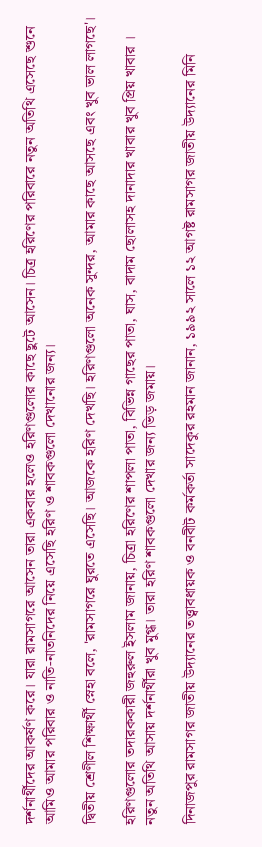দর্শনার্থীদের আকর্ষণ করে। যারা রামসাগরে আসেন তারা একবার হলেও হরিণগুলোর কাছে ছুটে আসেন। চিত্র হরিণের পরিবারে নতুন অতিথি এসেছে শুনে আমিও আমার পরিবার ও নাতি-নাতনিদের নিয়ে এসেছি হরিণ ও শাবকগুলো দেখানোর জন্য।

দ্বিতীয় শ্রেণীল শিক্ষার্থী স্নেহা বলে, 'রামসাগরে ঘুরতে এসেছি। আজকে হরিণ দেখছি। হরিণগুলো অনেক সুন্দর, আমার কাছে আসছে এবং খুব ভাল লাগছে'।

হরিণগুলোর তদারককারী জহুরুল ইসলাম জানায়, চিত্রা হরিণের শাপলা পাতা, বিভিন্ন গাছের পাতা, ঘাস, বাদাম ছোলাসহ দানাদার খাবার খুব প্রিয় খাবার । নতুন অতিথি আসায় দর্শনার্থীরা খুব মুগ্ধ। তারা হরিণ শাবকগুলো দেখার জন্য ভিড় জমায়।

দিনাজপুর রামসাগর জাতীয় উদ্যানের তত্ত্বাবধায়ক ও বনবীট কর্মকর্তা সাদেকুর রহমান জানান, ১৯৯২ সালে ১২ আগষ্ট রামসাগর জাতীয় উদ্যানের মিনি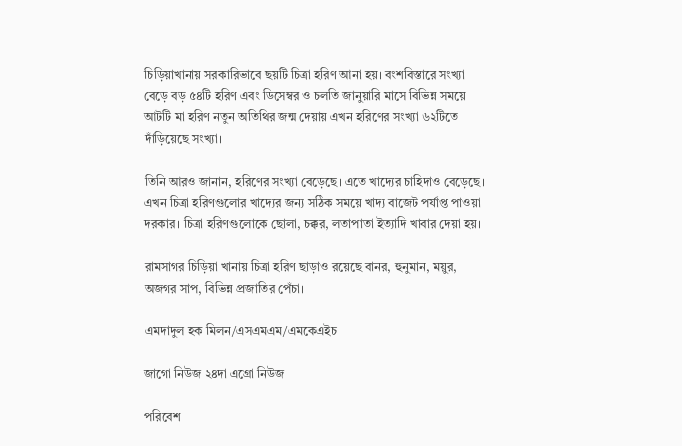চিড়িয়াখানায় সরকারিভাবে ছয়টি চিত্রা হরিণ আনা হয়। বংশবিস্তারে সংখ্যা বেড়ে বড় ৫৪টি হরিণ এবং ডিসেম্বর ও চলতি জানুয়ারি মাসে বিভিন্ন সময়ে আটটি মা হরিণ নতুন অতিথির জন্ম দেয়ায় এখন হরিণের সংখ্যা ৬২টিতে দাঁড়িয়েছে সংখ্যা।

তিনি আরও জানান, হরিণের সংখ্যা বেড়েছে। এতে খাদ্যের চাহিদাও বেড়েছে। এখন চিত্রা হরিণগুলোর খাদ্যের জন্য সঠিক সময়ে খাদ্য বাজেট পর্যাপ্ত পাওয়া দরকার। চিত্রা হরিণগুলোকে ছোলা, চক্কর, লতাপাতা ইত্যাদি খাবার দেয়া হয়।

রামসাগর চিড়িয়া খানায় চিত্রা হরিণ ছাড়াও রয়েছে বানর, হুনুমান, ময়ুর, অজগর সাপ, বিভিন্ন প্রজাতির পেঁচা।

এমদাদুল হক মিলন/এসএমএম/এমকেএইচ

জাগো নিউজ ২৪দা এগ্রো নিউজ

পরিবেশ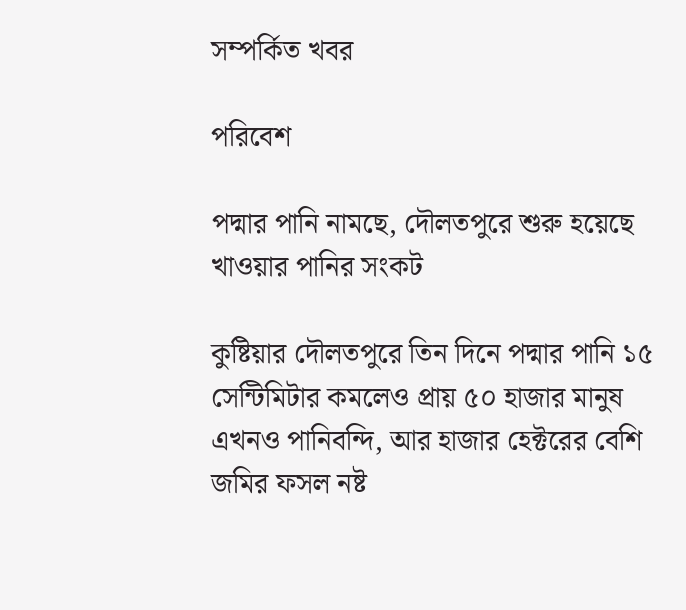সম্পর্কিত খবর

পরিবেশ

পদ্মার পানি নামছে, দৌলতপুরে শুরু হয়েছে খাওয়ার পানির সংকট

কুষ্টিয়ার দৌলতপুরে তিন দিনে পদ্মার পানি ১৫ সেন্টিমিটার কমলেও প্রায় ৫০ হাজার মানুষ এখনও পানিবন্দি, আর হাজার হেক্টরের বেশি জমির ফসল নষ্ট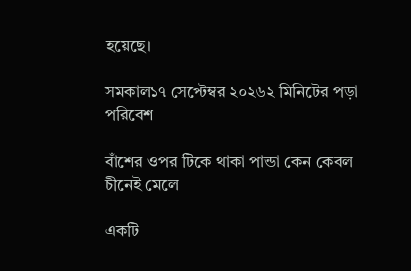হয়েছে।

সমকাল১৭ সেপ্টেম্বর ২০২৬২ মিনিটের পড়া
পরিবেশ

বাঁশের ওপর টিকে থাকা পান্ডা কেন কেবল চীনেই মেলে

একটি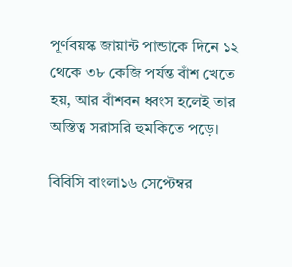পূর্ণবয়স্ক জায়ান্ট পান্ডাকে দিনে ১২ থেকে ৩৮ কেজি পর্যন্ত বাঁশ খেতে হয়, আর বাঁশবন ধ্বংস হলেই তার অস্তিত্ব সরাসরি হুমকিতে পড়ে।

বিবিসি বাংলা১৬ সেপ্টেম্বর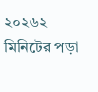২০২৬২ মিনিটের পড়া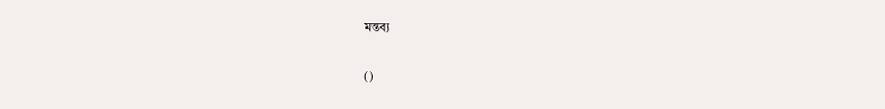মন্তব্য

()